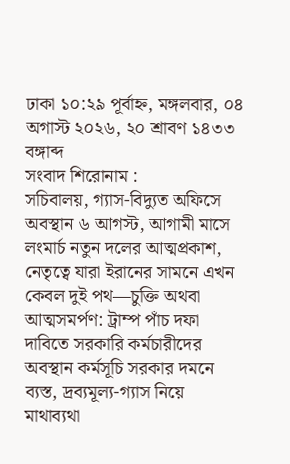ঢাকা ১০:২৯ পূর্বাহ্ন, মঙ্গলবার, ০৪ অগাস্ট ২০২৬, ২০ শ্রাবণ ১৪৩৩ বঙ্গাব্দ
সংবাদ শিরোনাম :
সচিবালয়, গ্যাস-বিদ্যুত অফিসে অবস্থান ৬ আগস্ট, আগামী মাসে লংমার্চ নতুন দলের আত্মপ্রকাশ, নেতৃত্বে যারা ইরানের সামনে এখন কেবল দুই পথ—চুক্তি অথবা আত্মসমর্পণ: ট্রাম্প পাঁচ দফা দাবিতে সরকারি কর্মচারীদের অবস্থান কর্মসূচি সরকার দমনে ব্যস্ত, দ্রব্যমূল্য-গ্যাস নিয়ে মাথাব্যথা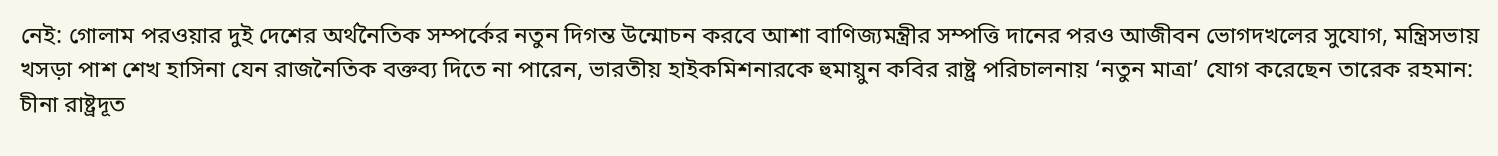নেই: গোলাম পরওয়ার দুই দেশের অর্থনৈতিক সম্পর্কের নতুন দিগন্ত উন্মোচন করবে আশা বাণিজ্যমন্ত্রীর সম্পত্তি দানের পরও আজীবন ভোগদখলের সুযোগ, মন্ত্রিসভায় খসড়া পাশ শেখ হাসিনা যেন রাজনৈতিক বক্তব্য দিতে না পারেন, ভারতীয় হাইকমিশনারকে হুমায়ুন কবির রাষ্ট্র পরিচালনায় ‘নতুন মাত্রা’ যোগ করেছেন তারেক রহমান: চীনা রাষ্ট্রদূত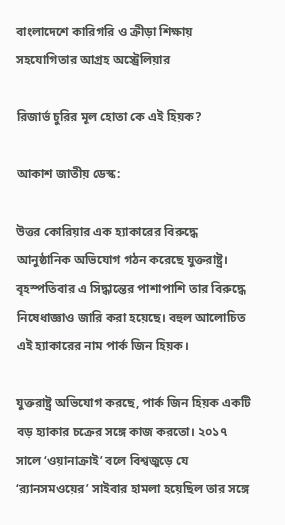বাংলাদেশে কারিগরি ও ক্রীড়া শিক্ষায় সহযোগিতার আগ্রহ অস্ট্রেলিয়ার

রিজার্ভ চুরির মূল হোতা কে এই হিয়ক?

আকাশ জাতীয় ডেস্ক:

উত্তর কোরিয়ার এক হ্যাকারের বিরুদ্ধে আনুষ্ঠানিক অভিযোগ গঠন করেছে যুক্তরাষ্ট্র। বৃহস্পতিবার এ সিদ্ধান্তের পাশাপাশি তার বিরুদ্ধে নিষেধাজ্ঞাও জারি করা হয়েছে। বহুল আলোচিত এই হ্যাকারের নাম পার্ক জিন হিয়ক।

যুক্তরাষ্ট্র অভিযোগ করছে, পার্ক জিন হিয়ক একটি বড় হ্যাকার চক্রের সঙ্গে কাজ করতো। ২০১৭ সালে ‘ওয়ানাক্রাই’ বলে বিশ্বজুড়ে যে ‘র‍্যানসমওয়ের’ সাইবার হামলা হয়েছিল তার সঙ্গে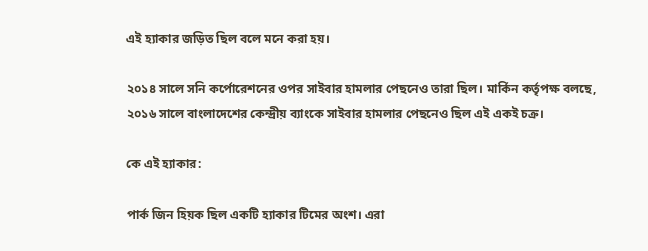এই হ্যাকার জড়িত ছিল বলে মনে করা হয়।

২০১৪ সালে সনি কর্পোরেশনের ওপর সাইবার হামলার পেছনেও তারা ছিল। মার্কিন কর্তৃপক্ষ বলছে, ২০১৬ সালে বাংলাদেশের কেন্দ্রীয় ব্যাংকে সাইবার হামলার পেছনেও ছিল এই একই চক্র।

কে এই হ্যাকার:

পার্ক জিন হিয়ক ছিল একটি হ্যাকার টিমের অংশ। এরা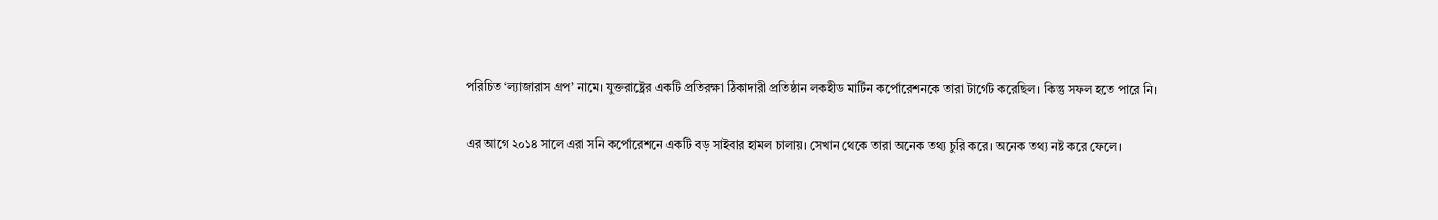পরিচিত ‘ল্যাজারাস গ্রপ’ নামে। যুক্তরাষ্ট্রের একটি প্রতিরক্ষা ঠিকাদারী প্রতিষ্ঠান লকহীড মার্টিন কর্পোরেশনকে তারা টার্গেট করেছিল। কিন্তু সফল হতে পারে নি।

এর আগে ২০১৪ সালে এরা সনি কর্পোরেশনে একটি বড় সাইবার হামল চালায়। সেখান থেকে তারা অনেক তথ্য চুরি করে। অনেক তথ্য নষ্ট করে ফেলে।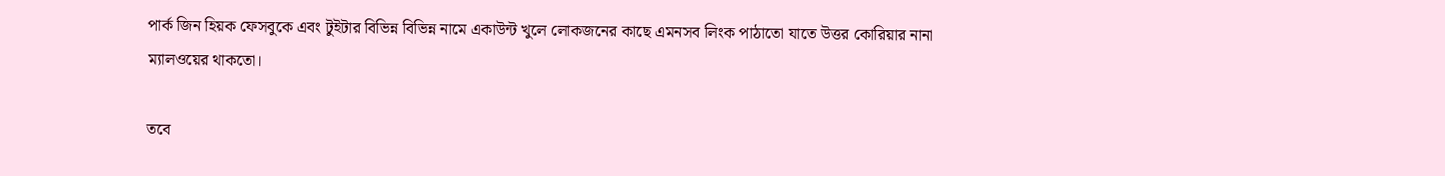পার্ক জিন হিয়ক ফেসবুকে এবং টুইটার বিভিন্ন বিভিন্ন নামে একাউন্ট খুলে লোকজনের কাছে এমনসব লিংক পাঠাতো যাতে উত্তর কোরিয়ার নানা ম্যালওয়ের থাকতো।

তবে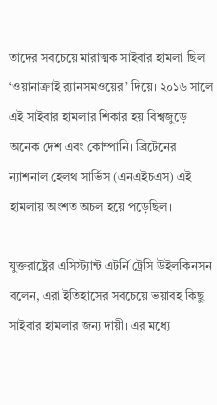তাদের সবচেয়ে মারাত্মক সাইবার হামলা ছিল ‘ওয়ানাক্রাই র‍্যানসমওয়ের’ দিয়ে। ২০১৬ সালে এই সাইবার হামলার শিকার হয় বিশ্বজুড়ে অনেক দেশ এবং কোম্পানি। ব্রিটেনের ন্যাশনাল হেলথ সার্ভিস (এনএইচএস) এই হামলায় অংশত অচল হয়ে পড়েছিল।

যুক্তরাষ্ট্রের এসিস্ট্যান্ট এটর্নি ট্রেসি উইলকিনসন বলেন, এরা ইতিহাসের সবচেয়ে ভয়াবহ কিছু সাইবার হামলার জন্য দায়ী। এর মধ্যে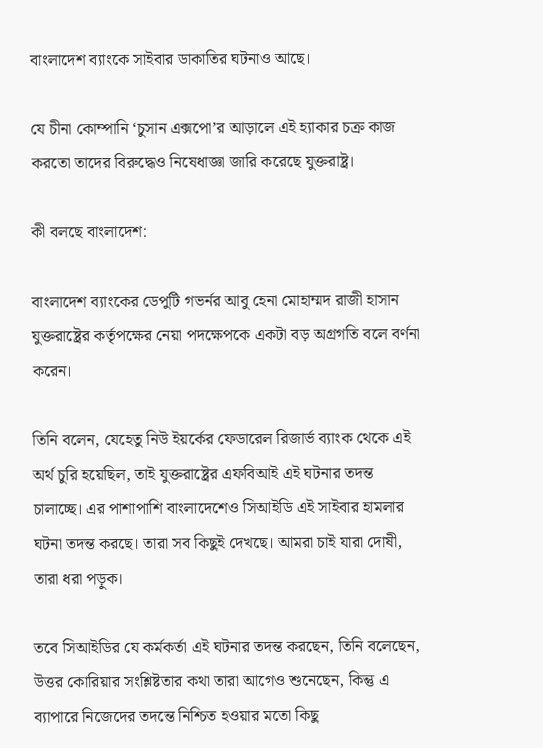বাংলাদেশ ব্যাংকে সাইবার ডাকাতির ঘটনাও আছে।

যে চীনা কোম্পানি ‘চুসান এক্সপো’র আড়ালে এই হ্যাকার চক্র কাজ করতো তাদের বিরুদ্ধেও নিষেধাজ্ঞা জারি করেছে যুক্তরাষ্ট্র।

কী বলছে বাংলাদেশ:

বাংলাদেশ ব্যাংকের ডেপুটি গভর্নর আবু হেনা মোহাম্মদ রাজী হাসান যুক্তরাষ্ট্রের কর্তৃপক্ষের নেয়া পদক্ষেপকে একটা বড় অগ্রগতি বলে বর্ণনা করেন।

তিনি বলেন, যেহেতু নিউ ইয়র্কের ফেডারেল রিজার্ভ ব্যাংক থেকে এই অর্থ চুরি হয়েছিল, তাই যুক্তরাষ্ট্রের এফবিআই এই ঘটনার তদন্ত চালাচ্ছে। এর পাশাপাশি বাংলাদেশেও সিআইডি এই সাইবার হামলার ঘটনা তদন্ত করছে। তারা সব কিছুই দেখছে। আমরা চাই যারা দোষী, তারা ধরা পড়ুক।

তবে সিআইডির যে কর্মকর্তা এই ঘটনার তদন্ত করছেন, তিনি বলেছেন, উত্তর কোরিয়ার সংশ্লিষ্টতার কথা তারা আগেও শুনেছেন, কিন্তু এ ব্যাপারে নিজেদের তদন্তে নিশ্চিত হওয়ার মতো কিছু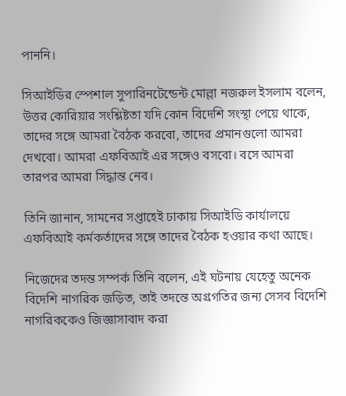পাননি।

সিআইডির স্পেশাল সুপারিনটেন্ডেন্ট মোল্লা নজরুল ইসলাম বলেন, উত্তর কোরিয়ার সংশ্লিষ্টতা যদি কোন বিদেশি সংস্থা পেয়ে থাকে, তাদের সঙ্গে আমরা বৈঠক করবো, তাদের প্রমানগুলো আমরা দেখবো। আমরা এফবিআই এর সঙ্গেও বসবো। বসে আমরা তারপর আমরা সিদ্ধান্ত নেব।

তিনি জানান, সামনের সপ্তাহেই ঢাকায় সিআইডি কার্যালয়ে এফবিআই কর্মকর্তাদের সঙ্গে তাদের বৈঠক হওয়ার কথা আছে।

নিজেদের তদন্ত সম্পর্ক তিনি বলেন, এই ঘটনায় যেহেতু অনেক বিদেশি নাগরিক জড়িত, তাই তদন্তে অগ্রগতির জন্য সেসব বিদেশি নাগরিককেও জিজ্ঞাসাবাদ করা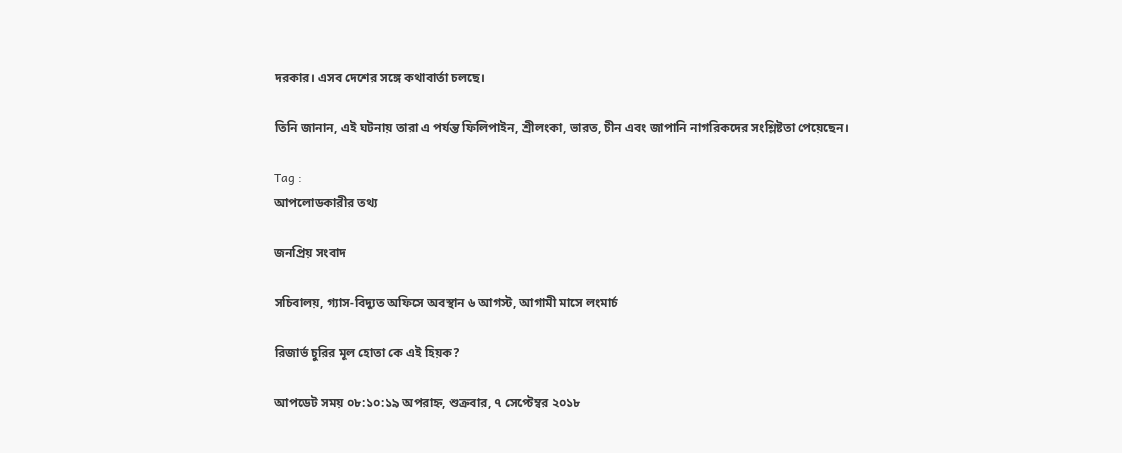দরকার। এসব দেশের সঙ্গে কথাবার্তা চলছে।

তিনি জানান, এই ঘটনায় তারা এ পর্যন্ত ফিলিপাইন, শ্রীলংকা, ভারত, চীন এবং জাপানি নাগরিকদের সংশ্লিষ্টতা পেয়েছেন।

Tag :
আপলোডকারীর তথ্য

জনপ্রিয় সংবাদ

সচিবালয়, গ্যাস-বিদ্যুত অফিসে অবস্থান ৬ আগস্ট, আগামী মাসে লংমার্চ

রিজার্ভ চুরির মূল হোতা কে এই হিয়ক?

আপডেট সময় ০৮:১০:১৯ অপরাহ্ন, শুক্রবার, ৭ সেপ্টেম্বর ২০১৮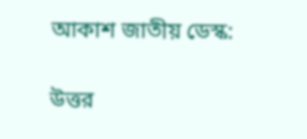আকাশ জাতীয় ডেস্ক:

উত্তর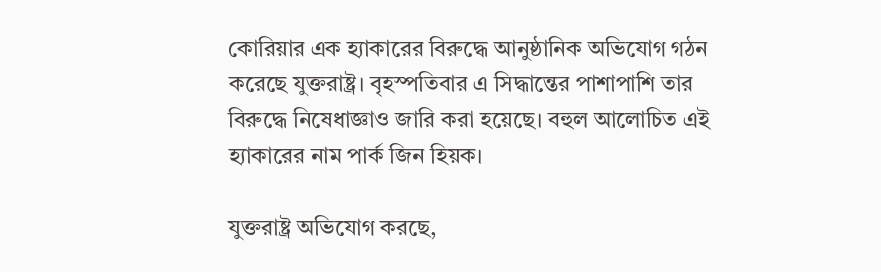কোরিয়ার এক হ্যাকারের বিরুদ্ধে আনুষ্ঠানিক অভিযোগ গঠন করেছে যুক্তরাষ্ট্র। বৃহস্পতিবার এ সিদ্ধান্তের পাশাপাশি তার বিরুদ্ধে নিষেধাজ্ঞাও জারি করা হয়েছে। বহুল আলোচিত এই হ্যাকারের নাম পার্ক জিন হিয়ক।

যুক্তরাষ্ট্র অভিযোগ করছে,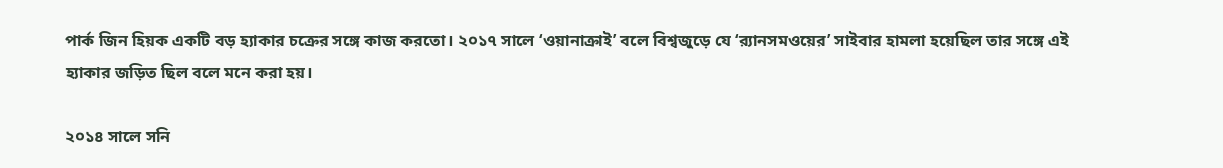পার্ক জিন হিয়ক একটি বড় হ্যাকার চক্রের সঙ্গে কাজ করতো। ২০১৭ সালে ‘ওয়ানাক্রাই’ বলে বিশ্বজুড়ে যে ‘র‍্যানসমওয়ের’ সাইবার হামলা হয়েছিল তার সঙ্গে এই হ্যাকার জড়িত ছিল বলে মনে করা হয়।

২০১৪ সালে সনি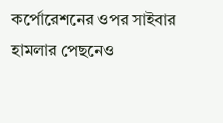কর্পোরেশনের ওপর সাইবার হামলার পেছনেও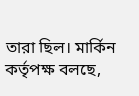তারা ছিল। মার্কিন কর্তৃপক্ষ বলছে,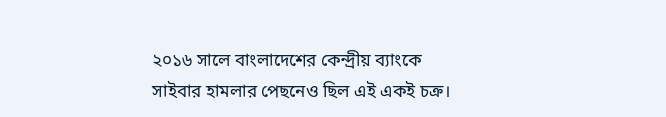২০১৬ সালে বাংলাদেশের কেন্দ্রীয় ব্যাংকে সাইবার হামলার পেছনেও ছিল এই একই চক্র।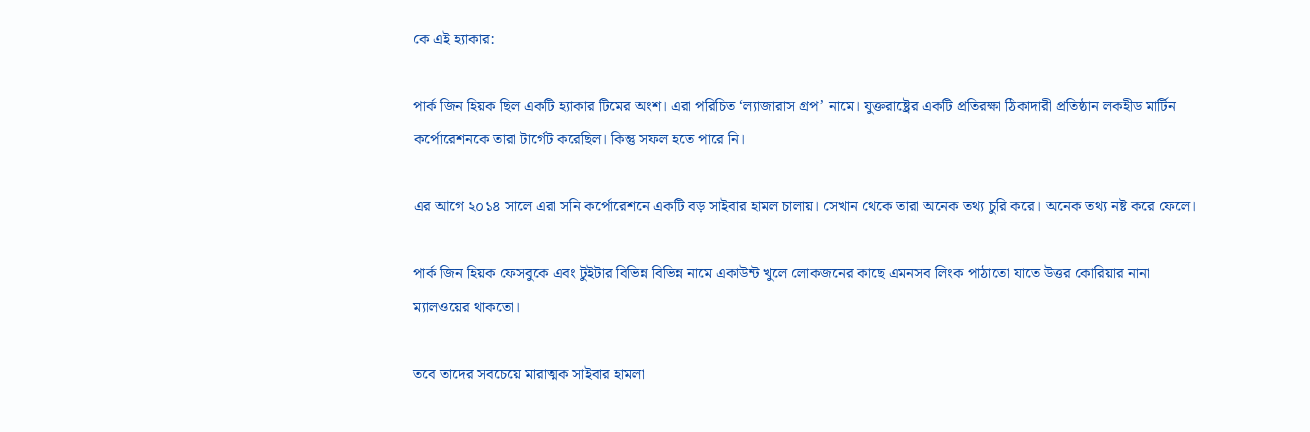কে এই হ্যাকার:

পার্ক জিন হিয়ক ছিল একটি হ্যাকার টিমের অংশ। এরা পরিচিত ‘ল্যাজারাস গ্রপ’ নামে। যুক্তরাষ্ট্রের একটি প্রতিরক্ষা ঠিকাদারী প্রতিষ্ঠান লকহীড মার্টিন কর্পোরেশনকে তারা টার্গেট করেছিল। কিন্তু সফল হতে পারে নি।

এর আগে ২০১৪ সালে এরা সনি কর্পোরেশনে একটি বড় সাইবার হামল চালায়। সেখান থেকে তারা অনেক তথ্য চুরি করে। অনেক তথ্য নষ্ট করে ফেলে।

পার্ক জিন হিয়ক ফেসবুকে এবং টুইটার বিভিন্ন বিভিন্ন নামে একাউন্ট খুলে লোকজনের কাছে এমনসব লিংক পাঠাতো যাতে উত্তর কোরিয়ার নানা ম্যালওয়ের থাকতো।

তবে তাদের সবচেয়ে মারাত্মক সাইবার হামলা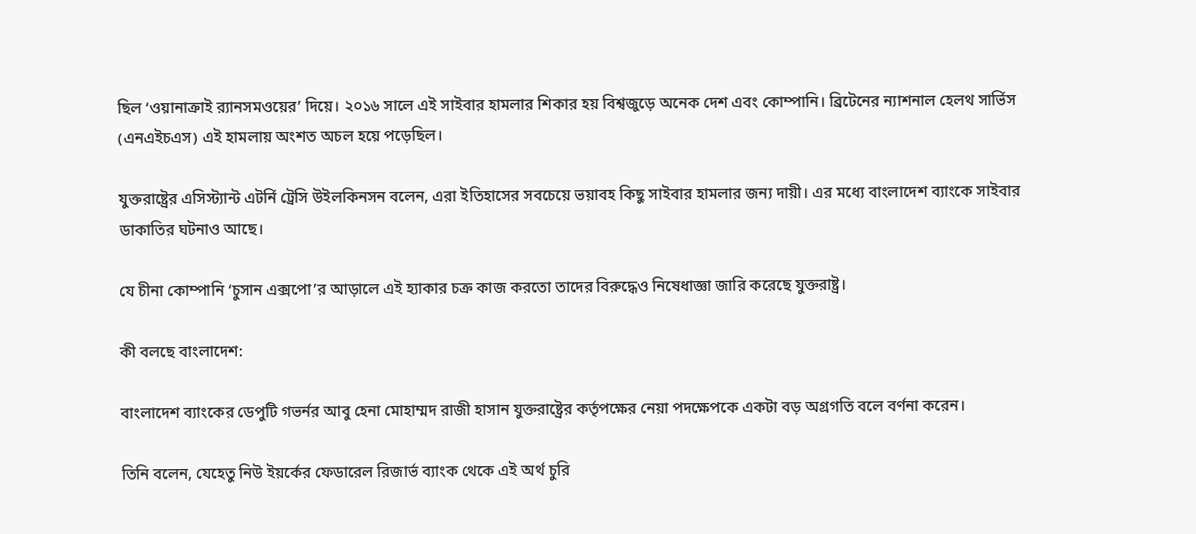ছিল ‘ওয়ানাক্রাই র‍্যানসমওয়ের’ দিয়ে। ২০১৬ সালে এই সাইবার হামলার শিকার হয় বিশ্বজুড়ে অনেক দেশ এবং কোম্পানি। ব্রিটেনের ন্যাশনাল হেলথ সার্ভিস (এনএইচএস) এই হামলায় অংশত অচল হয়ে পড়েছিল।

যুক্তরাষ্ট্রের এসিস্ট্যান্ট এটর্নি ট্রেসি উইলকিনসন বলেন, এরা ইতিহাসের সবচেয়ে ভয়াবহ কিছু সাইবার হামলার জন্য দায়ী। এর মধ্যে বাংলাদেশ ব্যাংকে সাইবার ডাকাতির ঘটনাও আছে।

যে চীনা কোম্পানি ‘চুসান এক্সপো’র আড়ালে এই হ্যাকার চক্র কাজ করতো তাদের বিরুদ্ধেও নিষেধাজ্ঞা জারি করেছে যুক্তরাষ্ট্র।

কী বলছে বাংলাদেশ:

বাংলাদেশ ব্যাংকের ডেপুটি গভর্নর আবু হেনা মোহাম্মদ রাজী হাসান যুক্তরাষ্ট্রের কর্তৃপক্ষের নেয়া পদক্ষেপকে একটা বড় অগ্রগতি বলে বর্ণনা করেন।

তিনি বলেন, যেহেতু নিউ ইয়র্কের ফেডারেল রিজার্ভ ব্যাংক থেকে এই অর্থ চুরি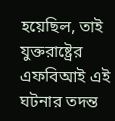হয়েছিল, তাই যুক্তরাষ্ট্রের এফবিআই এই ঘটনার তদন্ত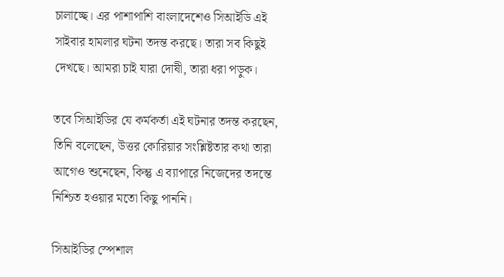চালাচ্ছে। এর পাশাপাশি বাংলাদেশেও সিআইডি এই সাইবার হামলার ঘটনা তদন্ত করছে। তারা সব কিছুই দেখছে। আমরা চাই যারা দোষী, তারা ধরা পড়ুক।

তবে সিআইডির যে কর্মকর্তা এই ঘটনার তদন্ত করছেন, তিনি বলেছেন, উত্তর কোরিয়ার সংশ্লিষ্টতার কথা তারা আগেও শুনেছেন, কিন্তু এ ব্যাপারে নিজেদের তদন্তে নিশ্চিত হওয়ার মতো কিছু পাননি।

সিআইডির স্পেশাল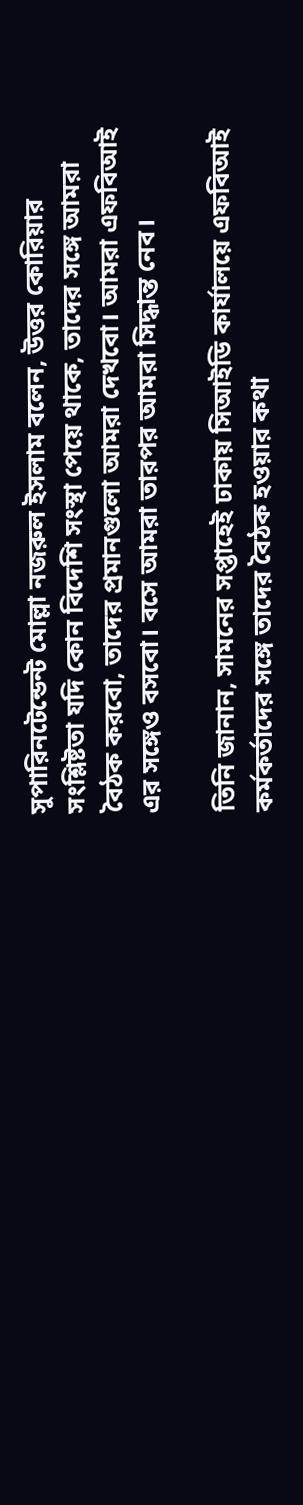সুপারিনটেন্ডেন্ট মোল্লা নজরুল ইসলাম বলেন, উত্তর কোরিয়ার সংশ্লিষ্টতা যদি কোন বিদেশি সংস্থা পেয়ে থাকে, তাদের সঙ্গে আমরা বৈঠক করবো, তাদের প্রমানগুলো আমরা দেখবো। আমরা এফবিআই এর সঙ্গেও বসবো। বসে আমরা তারপর আমরা সিদ্ধান্ত নেব।

তিনি জানান, সামনের সপ্তাহেই ঢাকায় সিআইডি কার্যালয়ে এফবিআই কর্মকর্তাদের সঙ্গে তাদের বৈঠক হওয়ার কথা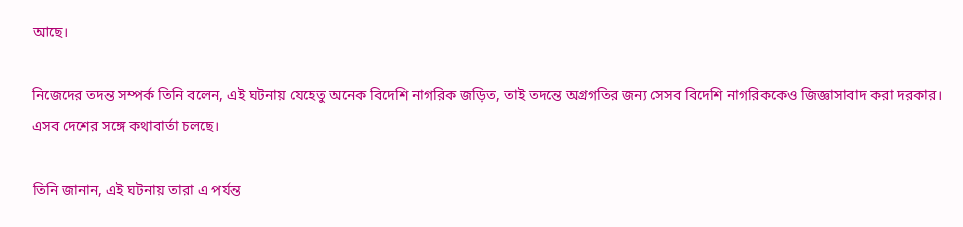আছে।

নিজেদের তদন্ত সম্পর্ক তিনি বলেন, এই ঘটনায় যেহেতু অনেক বিদেশি নাগরিক জড়িত, তাই তদন্তে অগ্রগতির জন্য সেসব বিদেশি নাগরিককেও জিজ্ঞাসাবাদ করা দরকার। এসব দেশের সঙ্গে কথাবার্তা চলছে।

তিনি জানান, এই ঘটনায় তারা এ পর্যন্ত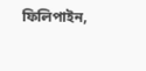ফিলিপাইন,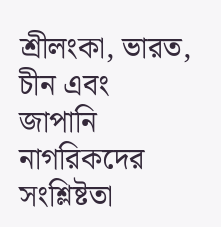শ্রীলংকা, ভারত, চীন এবং জাপানি নাগরিকদের সংশ্লিষ্টতা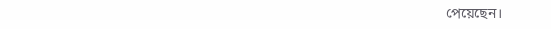পেয়েছেন।